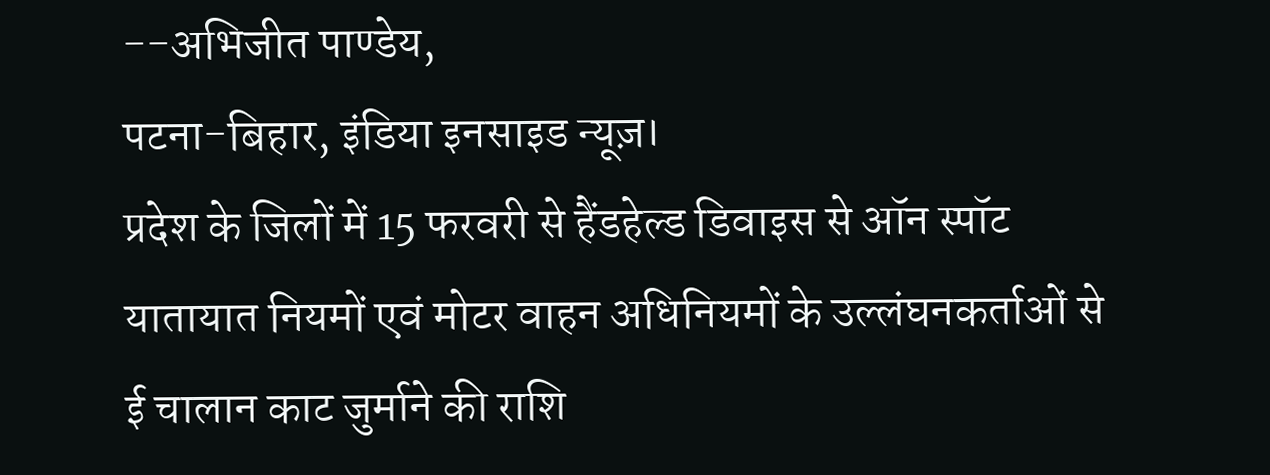--अभिजीत पाण्डेय,
पटना-बिहार, इंडिया इनसाइड न्यूज़।
प्रदेश के जिलों में 15 फरवरी से हैंडहेल्ड डिवाइस से ऑन स्पॉट यातायात नियमों एवं मोटर वाहन अधिनियमों के उल्लंघनकर्ताओं से ई चालान काट जुर्माने की राशि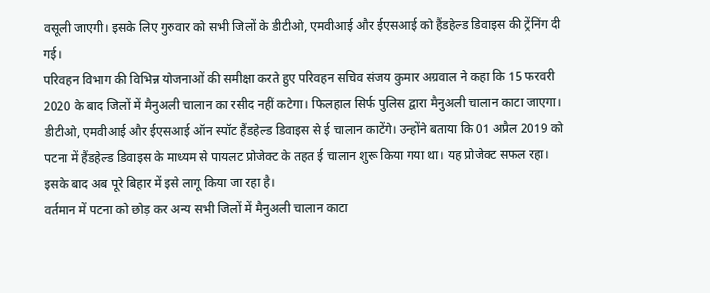वसूली जाएगी। इसके लिए गुरुवार को सभी जिलों के डीटीओ, एमवीआई और ईएसआई को हैंडहेल्ड डिवाइस की ट्रेंनिंग दी गई।
परिवहन विभाग की विभिन्न योजनाओं की समीक्षा करते हुए परिवहन सचिव संजय कुमार अग्रवाल ने कहा कि 15 फरवरी 2020 के बाद जिलों में मैनुअली चालान का रसीद नहीं कटेगा। फिलहाल सिर्फ पुलिस द्वारा मैनुअली चालान काटा जाएगा। डीटीओ, एमवीआई और ईएसआई ऑन स्पॉट हैंडहेल्ड डिवाइस से ई चालान काटेंगे। उन्होंने बताया कि 01 अप्रैल 2019 को पटना में हैंडहेल्ड डिवाइस के माध्यम से पायलट प्रोजेक्ट के तहत ई चालान शुरू किया गया था। यह प्रोजेक्ट सफल रहा। इसके बाद अब पूरे बिहार में इसे लागू किया जा रहा है।
वर्तमान में पटना को छोड़ कर अन्य सभी जिलों में मैनुअली चालान काटा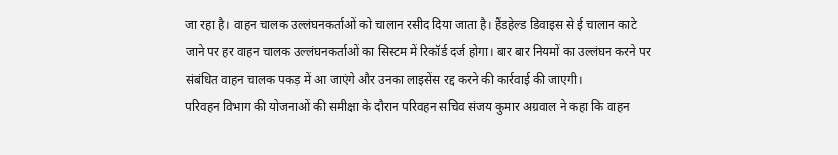जा रहा है। वाहन चालक उल्लंघनकर्ताओं को चालान रसीद दिया जाता है। हैंडहेल्ड डिवाइस से ई चालान काटे जाने पर हर वाहन चालक उल्लंघनकर्ताओं का सिस्टम में रिकॉर्ड दर्ज होगा। बार बार नियमों का उल्लंघन करने पर संबंधित वाहन चालक पकड़ में आ जाएंगे और उनका लाइसेंस रद्द करने की कार्रवाई की जाएगी।
परिवहन विभाग की योजनाओं की समीक्षा के दौरान परिवहन सचिव संजय कुमार अग्रवाल ने कहा कि वाहन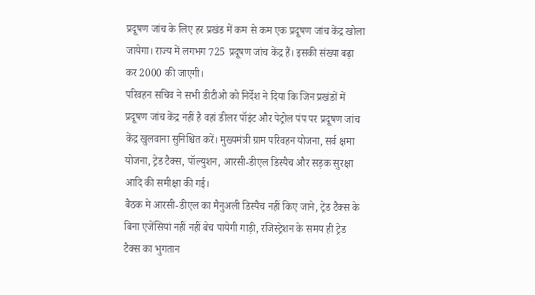प्रदूषण जांच के लिए हर प्रखंड में कम से कम एक प्रदूषण जांच केंद्र खोला जायेगा। राज्य में लगभग 725 प्रदूषण जांच केंद्र हैं। इसकी संख्या बढ़ा कर 2000 की जाएगी।
परिवहन सचिव ने सभी डीटीओ को निर्देश ने दिया कि जिन प्रखंडों में प्रदूषण जांच केंद्र नहीं है वहां डीलर पॉइंट और पेट्रोल पंप पर प्रदूषण जांच केंद्र खुलवाना सुनिश्चित करें। मुख्यमंत्री ग्राम परिवहन योजना, सर्व क्षमा योजना, ट्रेड टैक्स, पॉल्युशन, आरसी-डीएल डिस्पैच और सड़क सुरक्षा आदि की समीक्षा की गई।
बैठक मे आरसी-डीएल का मैनुअली डिस्पैच नहीं किए जाने, ट्रेड टैक्स के बिना एजेंसियां नहीं नहीं बेच पायेगी गाड़ी, रजिस्ट्रेशन के समय ही ट्रेड टैक्स का भुगतान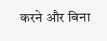करने और बिना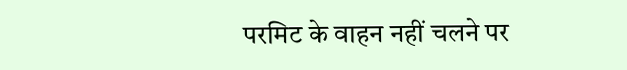परमिट के वाहन नहीं चलने पर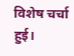विशेष चर्चा हुई।